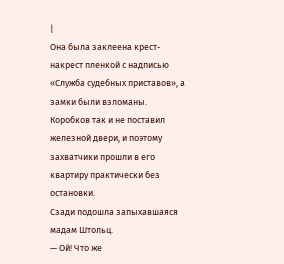|
Она была заклеена крест-накрест пленкой с надписью «Служба судебных приставов», а замки были взломаны. Коробков так и не поставил железной двери, и поэтому захватчики прошли в его квартиру практически без остановки.
Сзади подошла запыхавшаяся мадам Штольц.
— Ой! Что же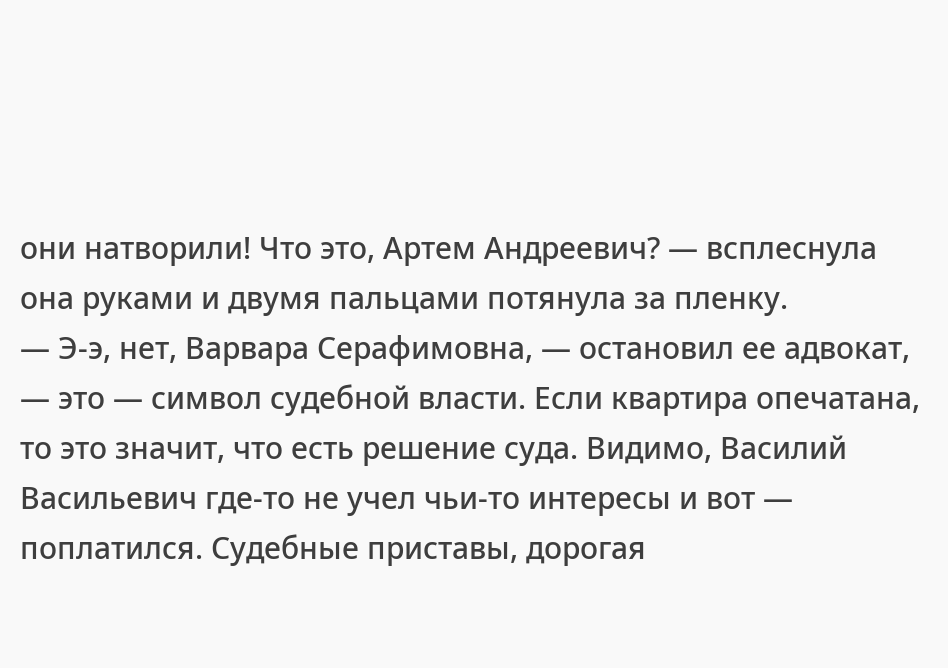они натворили! Что это, Артем Андреевич? — всплеснула она руками и двумя пальцами потянула за пленку.
— Э-э, нет, Варвара Серафимовна, — остановил ее адвокат, — это — символ судебной власти. Если квартира опечатана, то это значит, что есть решение суда. Видимо, Василий Васильевич где-то не учел чьи-то интересы и вот — поплатился. Судебные приставы, дорогая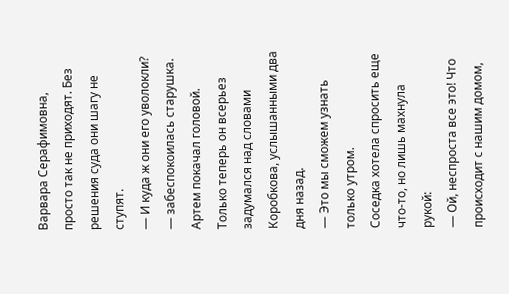Варвара Серафимовна, просто так не приходят. Без решения суда они шагу не ступят.
— И куда ж они его уволокли? — забеспокоилась старушка.
Артем покачал головой. Только теперь он всерьез задумался над словами Коробкова, услышанными два дня назад.
— Это мы сможем узнать только утром.
Соседка хотела спросить еще что-то, но лишь махнула рукой:
— Ой, неспроста все это! Что происходит с нашим домом,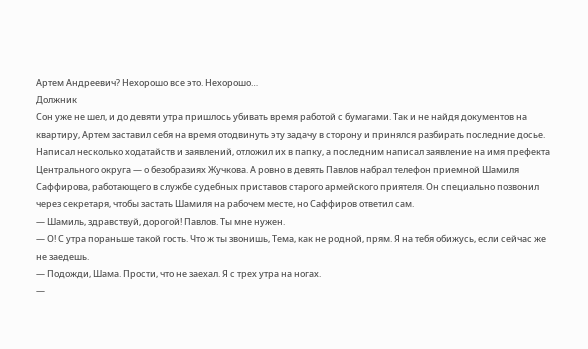Артем Андреевич? Нехорошо все это. Нехорошо…
Должник
Сон уже не шел, и до девяти утра пришлось убивать время работой с бумагами. Так и не найдя документов на квартиру, Артем заставил себя на время отодвинуть эту задачу в сторону и принялся разбирать последние досье. Написал несколько ходатайств и заявлений, отложил их в папку, а последним написал заявление на имя префекта Центрального округа — о безобразиях Жучкова. А ровно в девять Павлов набрал телефон приемной Шамиля Саффирова, работающего в службе судебных приставов старого армейского приятеля. Он специально позвонил через секретаря, чтобы застать Шамиля на рабочем месте, но Саффиров ответил сам.
— Шамиль, здравствуй, дорогой! Павлов. Ты мне нужен.
— О! С утра пораньше такой гость. Что ж ты звонишь, Тема, как не родной, прям. Я на тебя обижусь, если сейчас же не заедешь.
— Подожди, Шама. Прости, что не заехал. Я с трех утра на ногах.
—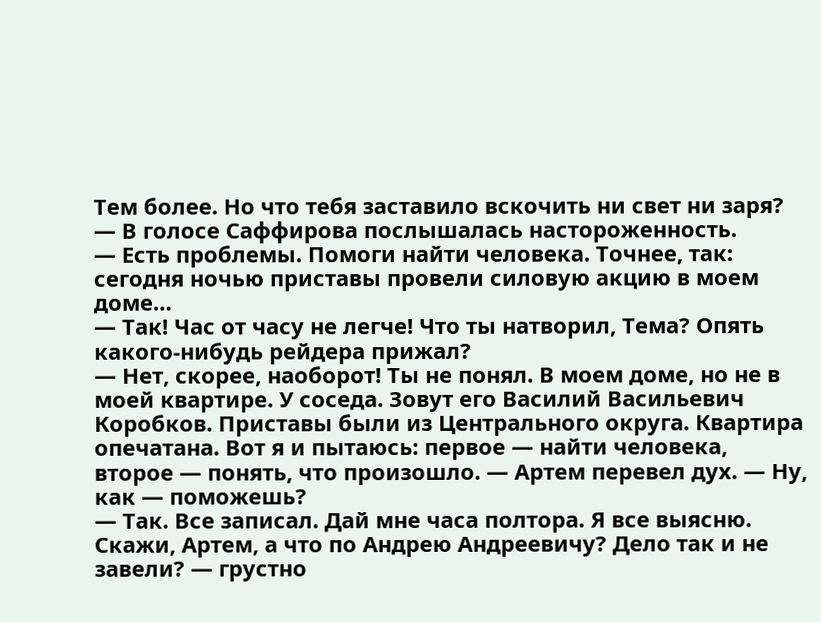Тем более. Но что тебя заставило вскочить ни свет ни заря? — В голосе Саффирова послышалась настороженность.
— Есть проблемы. Помоги найти человека. Точнее, так: сегодня ночью приставы провели силовую акцию в моем доме…
— Так! Час от часу не легче! Что ты натворил, Тема? Опять какого-нибудь рейдера прижал?
— Нет, скорее, наоборот! Ты не понял. В моем доме, но не в моей квартире. У соседа. Зовут его Василий Васильевич Коробков. Приставы были из Центрального округа. Квартира опечатана. Вот я и пытаюсь: первое — найти человека, второе — понять, что произошло. — Артем перевел дух. — Ну, как — поможешь?
— Так. Все записал. Дай мне часа полтора. Я все выясню. Скажи, Артем, а что по Андрею Андреевичу? Дело так и не завели? — грустно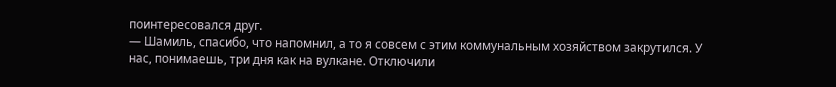поинтересовался друг.
— Шамиль, спасибо, что напомнил, а то я совсем с этим коммунальным хозяйством закрутился. У нас, понимаешь, три дня как на вулкане. Отключили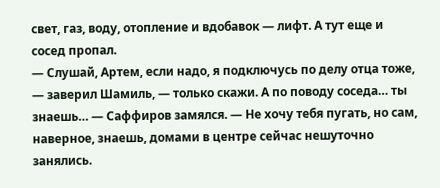свет, газ, воду, отопление и вдобавок — лифт. А тут еще и сосед пропал.
— Слушай, Артем, если надо, я подключусь по делу отца тоже, — заверил Шамиль, — только скажи. А по поводу соседа… ты знаешь… — Саффиров замялся. — Не хочу тебя пугать, но сам, наверное, знаешь, домами в центре сейчас нешуточно занялись.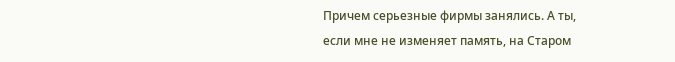Причем серьезные фирмы занялись. А ты, если мне не изменяет память, на Старом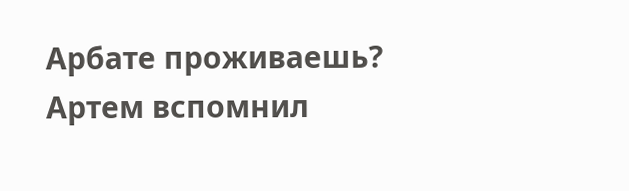Арбате проживаешь?
Артем вспомнил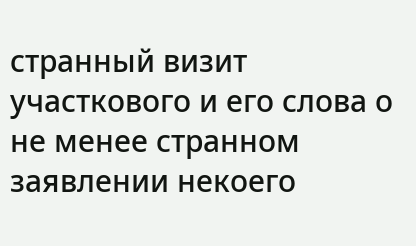странный визит участкового и его слова о не менее странном заявлении некоего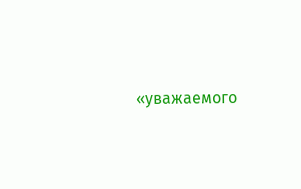«уважаемого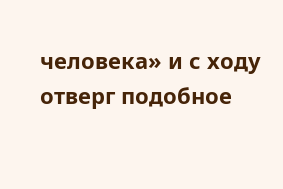человека» и с ходу отверг подобное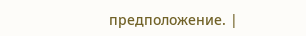предположение. |